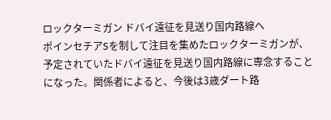ロックターミガン ドバイ遠征を見送り国内路線へ
ポインセチアSを制して注目を集めたロックターミガンが、予定されていたドバイ遠征を見送り国内路線に専念することになった。関係者によると、今後は3歳ダート路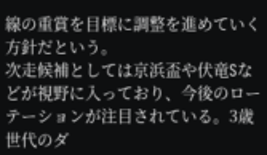線の重賞を目標に調整を進めていく方針だという。
次走候補としては京浜盃や伏竜Sなどが視野に入っており、今後のローテーションが注目されている。3歳世代のダ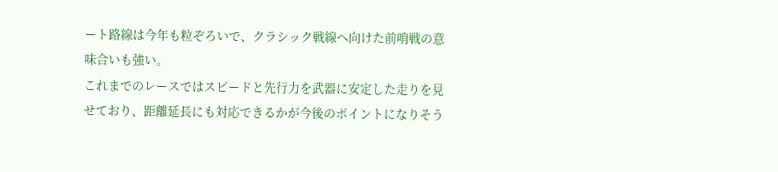ート路線は今年も粒ぞろいで、クラシック戦線へ向けた前哨戦の意味合いも強い。
これまでのレースではスピードと先行力を武器に安定した走りを見せており、距離延長にも対応できるかが今後のポイントになりそう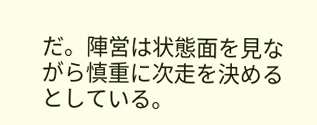だ。陣営は状態面を見ながら慎重に次走を決めるとしている。